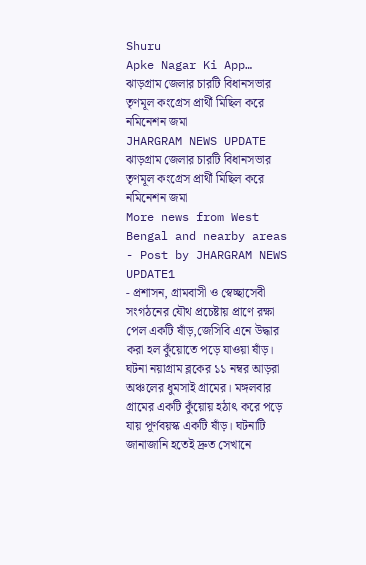Shuru
Apke Nagar Ki App…
ঝাড়গ্রাম জেলার চারটি বিধানসভার তৃণমূল কংগ্রেস প্রার্থী মিছিল করে নমিনেশন জমা
JHARGRAM NEWS UPDATE
ঝাড়গ্রাম জেলার চারটি বিধানসভার তৃণমূল কংগ্রেস প্রার্থী মিছিল করে নমিনেশন জমা
More news from West Bengal and nearby areas
- Post by JHARGRAM NEWS UPDATE1
- প্রশাসন, গ্রামবাসী ও স্বেচ্ছাসেবী সংগঠনের যৌথ প্রচেষ্টায় প্রাণে রক্ষা পেল একটি ষাঁড়,জেসিবি এনে উদ্ধার করা হল কুঁয়োতে পড়ে যাওয়া ষাঁড়। ঘটনা নয়াগ্রাম ব্লকের ১১ নম্বর আড়রা অঞ্চলের ধুমসাই গ্রামের। মঙ্গলবার গ্রামের একটি কুঁয়োয় হঠাৎ করে পড়ে যায় পূর্ণবয়স্ক একটি ষাঁড়। ঘটনাটি জানাজানি হতেই দ্রুত সেখানে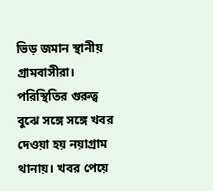ভিড় জমান স্থানীয় গ্রামবাসীরা। পরিস্থিতির গুরুত্ব বুঝে সঙ্গে সঙ্গে খবর দেওয়া হয় নয়াগ্রাম থানায়। খবর পেয়ে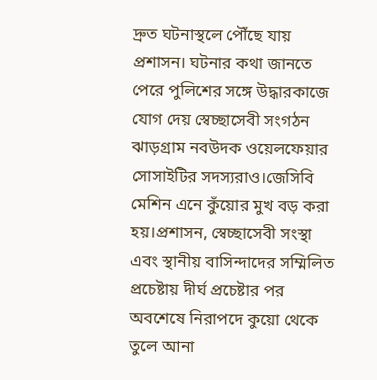দ্রুত ঘটনাস্থলে পৌঁছে যায় প্রশাসন। ঘটনার কথা জানতে পেরে পুলিশের সঙ্গে উদ্ধারকাজে যোগ দেয় স্বেচ্ছাসেবী সংগঠন ঝাড়গ্রাম নবউদক ওয়েলফেয়ার সোসাইটির সদস্যরাও।জেসিবি মেশিন এনে কুঁয়োর মুখ বড় করা হয়।প্রশাসন, স্বেচ্ছাসেবী সংস্থা এবং স্থানীয় বাসিন্দাদের সম্মিলিত প্রচেষ্টায় দীর্ঘ প্রচেষ্টার পর অবশেষে নিরাপদে কুয়ো থেকে তুলে আনা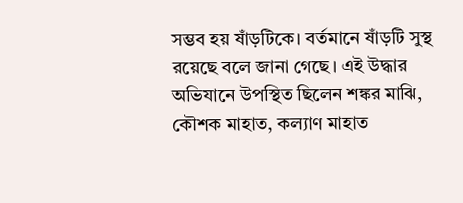সম্ভব হয় ষাঁড়টিকে। বর্তমানে ষাঁড়টি সুস্থ রয়েছে বলে জানা গেছে। এই উদ্ধার অভিযানে উপস্থিত ছিলেন শঙ্কর মাঝি, কৌশক মাহাত, কল্যাণ মাহাত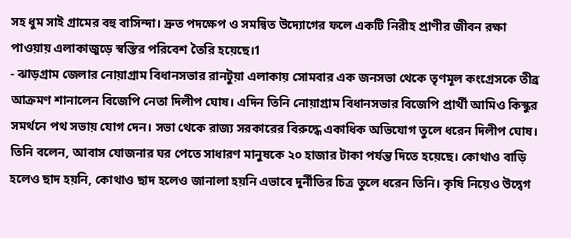সহ ধুম সাই গ্রামের বহু বাসিন্দা। দ্রুত পদক্ষেপ ও সমন্বিত উদ্যোগের ফলে একটি নিরীহ প্রাণীর জীবন রক্ষা পাওয়ায় এলাকাজুড়ে স্বস্তির পরিবেশ তৈরি হয়েছে।1
- ঝাড়গ্রাম জেলার নোয়াগ্রাম বিধানসভার রানটুয়া এলাকায় সোমবার এক জনসভা থেকে তৃণমূল কংগ্রেসকে তীব্র আক্রমণ শানালেন বিজেপি নেতা দিলীপ ঘোষ। এদিন তিনি নোয়াগ্রাম বিধানসভার বিজেপি প্রার্থী আমিও কিস্কুর সমর্থনে পথ সভায় যোগ দেন। সভা থেকে রাজ্য সরকারের বিরুদ্ধে একাধিক অভিযোগ তুলে ধরেন দিলীপ ঘোষ। তিনি বলেন, আবাস যোজনার ঘর পেতে সাধারণ মানুষকে ২০ হাজার টাকা পর্যন্ত দিতে হয়েছে। কোথাও বাড়ি হলেও ছাদ হয়নি, কোথাও ছাদ হলেও জানালা হয়নি এভাবে দুর্নীতির চিত্র তুলে ধরেন তিনি। কৃষি নিয়েও উদ্বেগ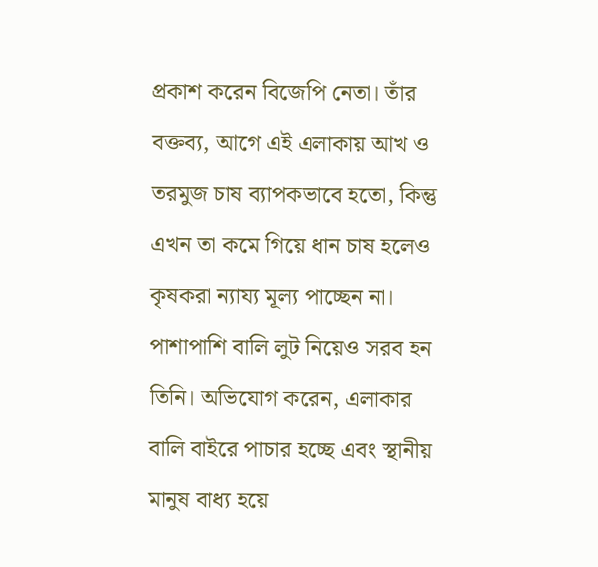প্রকাশ করেন বিজেপি নেতা। তাঁর বক্তব্য, আগে এই এলাকায় আখ ও তরমুজ চাষ ব্যাপকভাবে হতো, কিন্তু এখন তা কমে গিয়ে ধান চাষ হলেও কৃষকরা ন্যায্য মূল্য পাচ্ছেন না। পাশাপাশি বালি লুট নিয়েও সরব হন তিনি। অভিযোগ করেন, এলাকার বালি বাইরে পাচার হচ্ছে এবং স্থানীয় মানুষ বাধ্য হয়ে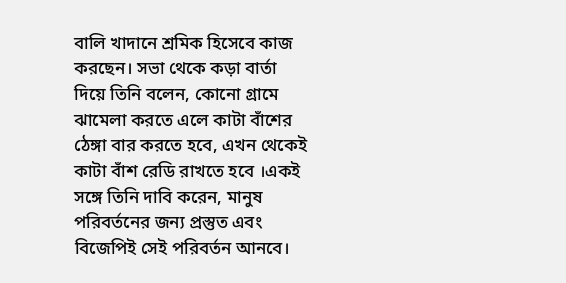বালি খাদানে শ্রমিক হিসেবে কাজ করছেন। সভা থেকে কড়া বার্তা দিয়ে তিনি বলেন, কোনো গ্রামে ঝামেলা করতে এলে কাটা বাঁশের ঠেঙ্গা বার করতে হবে, এখন থেকেই কাটা বাঁশ রেডি রাখতে হবে ।একই সঙ্গে তিনি দাবি করেন, মানুষ পরিবর্তনের জন্য প্রস্তুত এবং বিজেপিই সেই পরিবর্তন আনবে।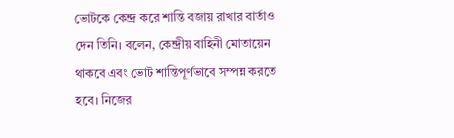ভোটকে কেন্দ্র করে শান্তি বজায় রাখার বার্তাও দেন তিনি। বলেন, কেন্দ্রীয় বাহিনী মোতায়েন থাকবে এবং ভোট শান্তিপূর্ণভাবে সম্পন্ন করতে হবে। নিজের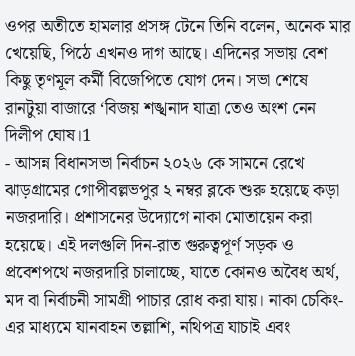ওপর অতীতে হামলার প্রসঙ্গ টেনে তিনি বলেন, অনেক মার খেয়েছি, পিঠে এখনও দাগ আছে। এদিনের সভায় বেশ কিছু তৃণমূল কর্মী বিজেপিতে যোগ দেন। সভা শেষে রানটুয়া বাজারে ‘বিজয় শঙ্খনাদ যাত্রা তেও অংশ নেন দিলীপ ঘোষ।1
- আসন্ন বিধানসভা নির্বাচন ২০২৬ কে সামনে রেখে ঝাড়গ্রামের গোপীবল্লভপুর ২ নম্বর ব্লকে শুরু হয়েছে কড়া নজরদারি। প্রশাসনের উদ্যোগে নাকা মোতায়েন করা হয়েছে। এই দলগুলি দিন-রাত গুরুত্বপূর্ণ সড়ক ও প্রবেশপথে নজরদারি চালাচ্ছে, যাতে কোনও অবৈধ অর্থ, মদ বা নির্বাচনী সামগ্রী পাচার রোধ করা যায়। নাকা চেকিং-এর মাধ্যমে যানবাহন তল্লাশি, নথিপত্র যাচাই এবং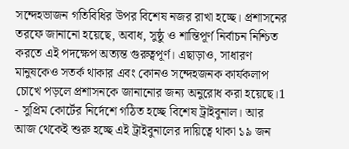সন্দেহভাজন গতিবিধির উপর বিশেষ নজর রাখা হচ্ছে। প্রশাসনের তরফে জানানো হয়েছে, অবাধ, সুষ্ঠু ও শান্তিপূর্ণ নির্বাচন নিশ্চিত করতে এই পদক্ষেপ অত্যন্ত গুরুত্বপূর্ণ। এছাড়াও, সাধারণ মানুষকেও সতর্ক থাকার এবং কোনও সন্দেহজনক কার্যকলাপ চোখে পড়লে প্রশাসনকে জানানোর জন্য অনুরোধ করা হয়েছে।1
- সুপ্রিম কোর্টের নির্দেশে গঠিত হচ্ছে বিশেষ ট্রাইবুনাল। আর আজ থেকেই শুরু হচ্ছে এই ট্রাইবুনালের দায়িত্বে থাকা ১৯ জন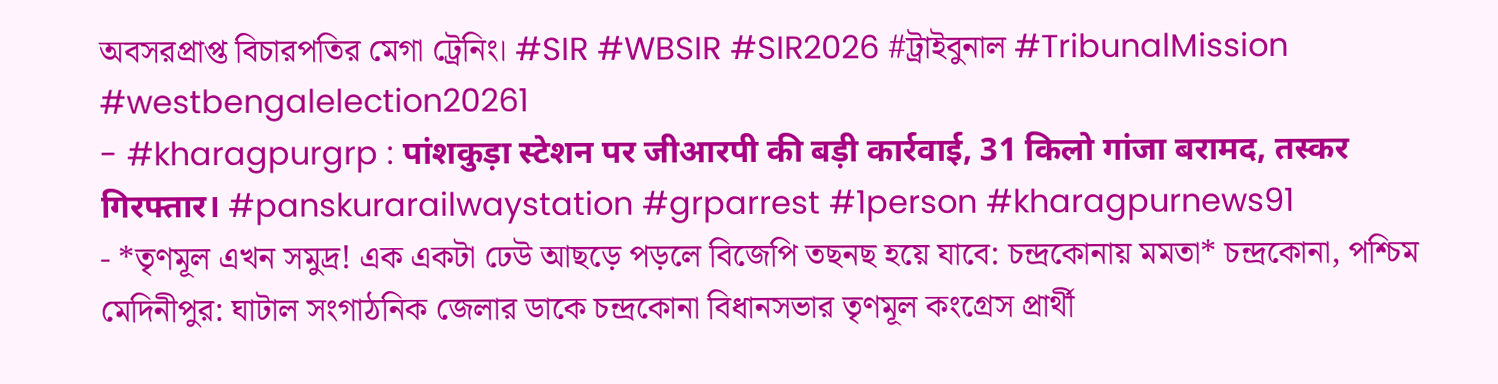অবসরপ্রাপ্ত বিচারপতির মেগা ট্রেনিং। #SIR #WBSIR #SIR2026 #ট্রাইবুনাল #TribunalMission #westbengalelection20261
- #kharagpurgrp : पांशकुड़ा स्टेशन पर जीआरपी की बड़ी कार्रवाई, 31 किलो गांजा बरामद, तस्कर गिरफ्तार। #panskurarailwaystation #grparrest #1person #kharagpurnews91
- *তৃণমূল এখন সমুদ্র! এক একটা ঢেউ আছড়ে পড়লে বিজেপি তছনছ হয়ে যাবে: চন্দ্রকোনায় মমতা* চন্দ্রকোনা, পশ্চিম মেদিনীপুর: ঘাটাল সংগাঠনিক জেলার ডাকে চন্দ্রকোনা বিধানসভার তৃণমূল কংগ্রেস প্রার্থী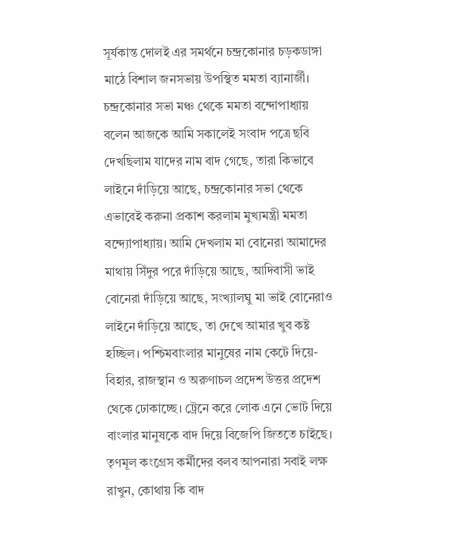সূর্যকান্ত দোলই এর সমর্থনে চন্দ্রকোনার চড়কডাঙ্গা মাঠে বিশাল জনসভায় উপস্থিত মমতা ব্যানার্জী। চন্দ্রকোনার সভা মঞ্চ থেকে মমতা বন্দোপাধ্যায় বলেন আজকে আমি সকালেই সংবাদ পত্রে ছবি দেখছিলাম যাদের নাম বাদ গেছে, তারা কিভাবে লাইনে দাঁড়িয়ে আছে, চন্দ্রকোনার সভা থেকে এভাবেই করুনা প্রকাশ করলাম মুখ্যমন্ত্রী মমতা বন্দ্যোপাধ্যায়। আমি দেখলাম মা বোনেরা আমাদের মাথায় সিঁদুর পরে দাঁড়িয়ে আছে, আদিবাসী ভাই বোনেরা দাঁড়িয়ে আছে, সংখ্যালঘু মা ভাই বোনেরাও লাইনে দাঁড়িয়ে আছে, তা দেখে আমার খুব কষ্ট হচ্ছিল। পশ্চিমবাংলার মানুষের নাম কেটে দিয়ে- বিহার, রাজস্থান ও অরুণাচল প্রদেশ উত্তর প্রদেশ থেকে ঢোকাচ্ছে। ট্রেনে করে লোক এনে ভোট দিয়ে বাংলার মানুষকে বাদ দিয়ে বিজেপি জিততে চাইছে। তৃণমূল কংগ্রেস কর্মীদের বলব আপনারা সবাই লক্ষ রাখুন, কোথায় কি বাদ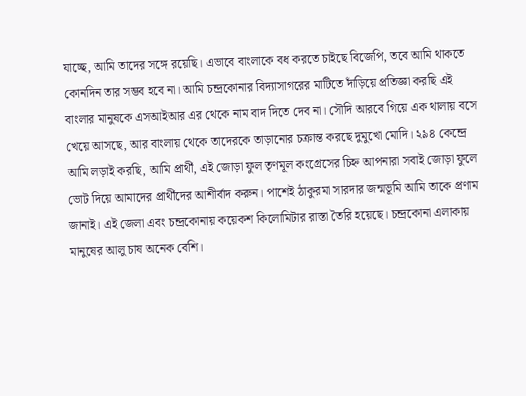যাচ্ছে, আমি তাদের সঙ্গে রয়েছি। এভাবে বাংলাকে বধ করতে চাইছে বিজেপি, তবে আমি থাকতে কোনদিন তার সম্ভব হবে না। আমি চন্দ্রকোনার বিদ্যাসাগরের মাটিতে দাঁড়িয়ে প্রতিজ্ঞা করছি এই বাংলার মানুষকে এসআইআর এর থেকে নাম বাদ দিতে দেব না। সৌদি আরবে গিয়ে এক থালায় বসে খেয়ে আসছে, আর বাংলায় থেকে তাদেরকে তাড়ানোর চক্রান্ত করছে দুমুখো মোদি। ২৯৪ কেন্দ্রে আমি লড়াই করছি, আমি প্রার্থী, এই জোড়া ফুল তৃণমূল কংগ্রেসের চিহ্ন আপনারা সবাই জোড়া ফুলে ভোট দিয়ে আমাদের প্রার্থীদের আশীর্বাদ করুন। পাশেই ঠাকুরমা সারদার জন্মভূমি আমি তাকে প্রণাম জানাই। এই জেলা এবং চন্দ্রকোনায় কয়েকশ কিলোমিটার রাস্তা তৈরি হয়েছে। চন্দ্রকোনা এলাকায় মানুষের আলু চাষ অনেক বেশি।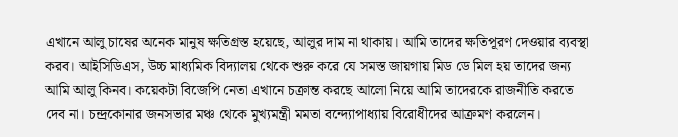এখানে আলু চাষের অনেক মানুষ ক্ষতিগ্রস্ত হয়েছে, আলুর দাম না থাকায়। আমি তাদের ক্ষতিপূরণ দেওয়ার ব্যবস্থা করব। আইসিডিএস, উচ্চ মাধ্যমিক বিদ্যালয় থেকে শুরু করে যে সমস্ত জায়গায় মিড ডে মিল হয় তাদের জন্য আমি আলু কিনব। কয়েকটা বিজেপি নেতা এখানে চক্রান্ত করছে আলো নিয়ে আমি তাদেরকে রাজনীতি করতে দেব না। চন্দ্রকোনার জনসভার মঞ্চ থেকে মুখ্যমন্ত্রী মমতা বন্দ্যোপাধ্যায় বিরোধীদের আক্রমণ করলেন।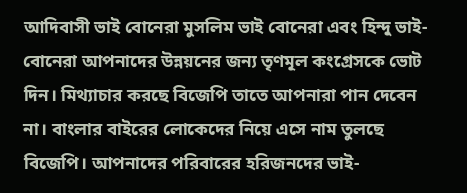আদিবাসী ভাই বোনেরা মুসলিম ভাই বোনেরা এবং হিন্দু ভাই-বোনেরা আপনাদের উন্নয়নের জন্য তৃণমূল কংগ্রেসকে ভোট দিন। মিথ্যাচার করছে বিজেপি তাতে আপনারা পান দেবেন না। বাংলার বাইরের লোকেদের নিয়ে এসে নাম তুলছে বিজেপি। আপনাদের পরিবারের হরিজনদের ভাই-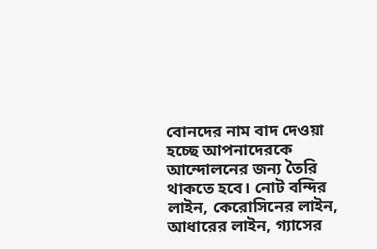বোনদের নাম বাদ দেওয়া হচ্ছে আপনাদেরকে আন্দোলনের জন্য তৈরি থাকতে হবে। নোট বন্দির লাইন, কেরোসিনের লাইন, আধারের লাইন, গ্যাসের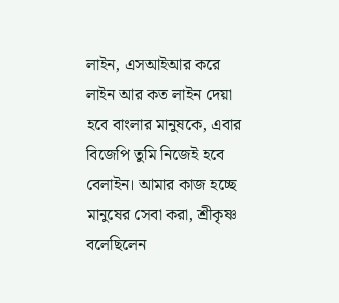লাইন, এসআইআর করে লাইন আর কত লাইন দেয়া হবে বাংলার মানুষকে, এবার বিজেপি তুমি নিজেই হবে বেলাইন। আমার কাজ হচ্ছে মানুষের সেবা করা, শ্রীকৃষ্ণ বলেছিলেন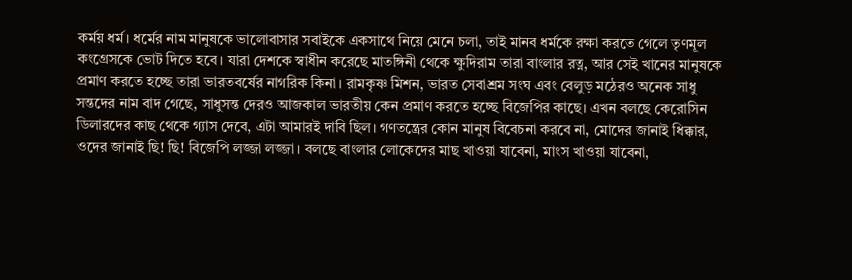কর্ময় ধর্ম। ধর্মের নাম মানুষকে ভালোবাসার সবাইকে একসাথে নিয়ে মেনে চলা, তাই মানব ধর্মকে রক্ষা করতে গেলে তৃণমূল কংগ্রেসকে ভোট দিতে হবে। যারা দেশকে স্বাধীন করেছে মাতঙ্গিনী থেকে ক্ষুদিরাম তারা বাংলার রত্ন, আর সেই খানের মানুষকে প্রমাণ করতে হচ্ছে তারা ভারতবর্ষের নাগরিক কিনা। রামকৃষ্ণ মিশন, ভারত সেবাশ্রম সংঘ এবং বেলুড় মঠেরও অনেক সাধু সন্তদের নাম বাদ গেছে, সাধুসন্ত দেরও আজকাল ভারতীয় কেন প্রমাণ করতে হচ্ছে বিজেপির কাছে। এখন বলছে কেরোসিন ডিলারদের কাছ থেকে গ্যাস দেবে, এটা আমারই দাবি ছিল। গণতন্ত্রের কোন মানুষ বিবেচনা করবে না, মোদের জানাই ধিক্কার, ওদের জানাই ছি! ছি! বিজেপি লজ্জা লজ্জা। বলছে বাংলার লোকেদের মাছ খাওয়া যাবেনা, মাংস খাওয়া যাবেনা,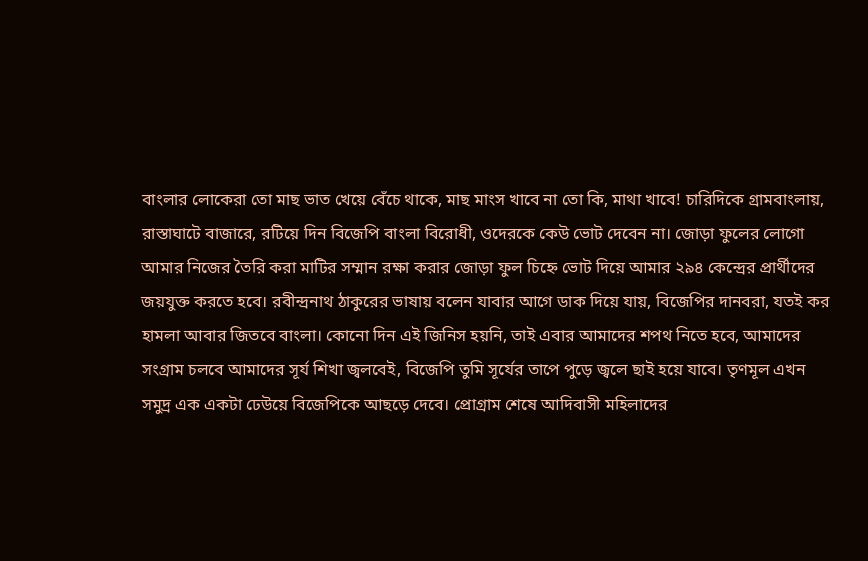বাংলার লোকেরা তো মাছ ভাত খেয়ে বেঁচে থাকে, মাছ মাংস খাবে না তো কি, মাথা খাবে! চারিদিকে গ্রামবাংলায়, রাস্তাঘাটে বাজারে, রটিয়ে দিন বিজেপি বাংলা বিরোধী, ওদেরকে কেউ ভোট দেবেন না। জোড়া ফুলের লোগো আমার নিজের তৈরি করা মাটির সম্মান রক্ষা করার জোড়া ফুল চিহ্নে ভোট দিয়ে আমার ২৯৪ কেন্দ্রের প্রার্থীদের জয়যুক্ত করতে হবে। রবীন্দ্রনাথ ঠাকুরের ভাষায় বলেন যাবার আগে ডাক দিয়ে যায়, বিজেপির দানবরা, যতই কর হামলা আবার জিতবে বাংলা। কোনো দিন এই জিনিস হয়নি, তাই এবার আমাদের শপথ নিতে হবে, আমাদের সংগ্রাম চলবে আমাদের সূর্য শিখা জ্বলবেই, বিজেপি তুমি সূর্যের তাপে পুড়ে জ্বলে ছাই হয়ে যাবে। তৃণমূল এখন সমুদ্র এক একটা ঢেউয়ে বিজেপিকে আছড়ে দেবে। প্রোগ্রাম শেষে আদিবাসী মহিলাদের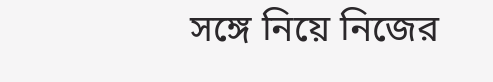সঙ্গে নিয়ে নিজের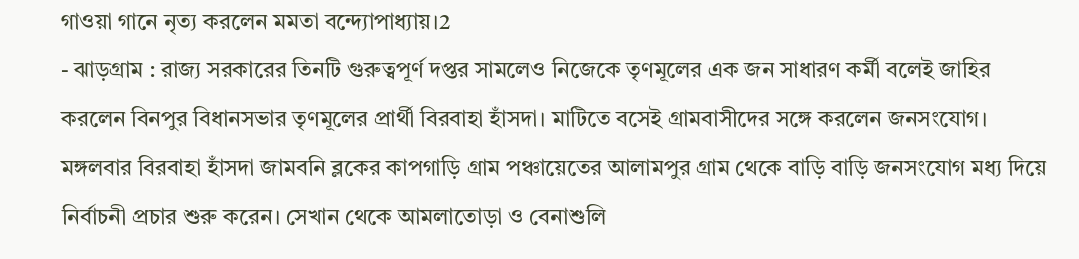গাওয়া গানে নৃত্য করলেন মমতা বন্দ্যোপাধ্যায়।2
- ঝাড়গ্রাম : রাজ্য সরকারের তিনটি গুরুত্বপূর্ণ দপ্তর সামলেও নিজেকে তৃণমূলের এক জন সাধারণ কর্মী বলেই জাহির করলেন বিনপুর বিধানসভার তৃণমূলের প্রার্থী বিরবাহা হাঁসদা। মাটিতে বসেই গ্রামবাসীদের সঙ্গে করলেন জনসংযোগ। মঙ্গলবার বিরবাহা হাঁসদা জামবনি ব্লকের কাপগাড়ি গ্রাম পঞ্চায়েতের আলামপুর গ্রাম থেকে বাড়ি বাড়ি জনসংযোগ মধ্য দিয়ে নির্বাচনী প্রচার শুরু করেন। সেখান থেকে আমলাতোড়া ও বেনাশুলি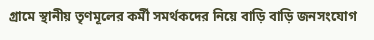গ্রামে স্থানীয় তৃণমূলের কর্মী সমর্থকদের নিয়ে বাড়ি বাড়ি জনসংযোগ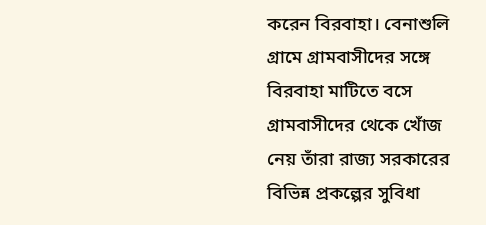করেন বিরবাহা। বেনাশুলি গ্রামে গ্রামবাসীদের সঙ্গে বিরবাহা মাটিতে বসে গ্রামবাসীদের থেকে খোঁজ নেয় তাঁরা রাজ্য সরকারের বিভিন্ন প্রকল্পের সুবিধা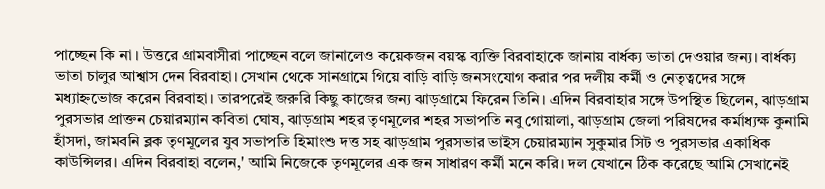পাচ্ছেন কি না । উত্তরে গ্রামবাসীরা পাচ্ছেন বলে জানালেও কয়েকজন বয়স্ক ব্যক্তি বিরবাহাকে জানায় বার্ধক্য ভাতা দেওয়ার জন্য। বার্ধক্য ভাতা চালুর আশ্বাস দেন বিরবাহা। সেখান থেকে সানগ্রামে গিয়ে বাড়ি বাড়ি জনসংযোগ করার পর দলীয় কর্মী ও নেতৃত্বদের সঙ্গে মধ্যাহ্নভোজ করেন বিরবাহা। তারপরেই জরুরি কিছু কাজের জন্য ঝাড়গ্রামে ফিরেন তিনি। এদিন বিরবাহার সঙ্গে উপস্থিত ছিলেন, ঝাড়গ্রাম পুরসভার প্রাক্তন চেয়ারম্যান কবিতা ঘোষ, ঝাড়গ্রাম শহর তৃণমূলের শহর সভাপতি নবু গোয়ালা, ঝাড়গ্রাম জেলা পরিষদের কর্মাধ্যক্ষ কুনামি হাঁসদা, জামবনি ব্লক তৃণমূলের যুব সভাপতি হিমাংশু দত্ত সহ ঝাড়গ্রাম পুরসভার ভাইস চেয়ারম্যান সুকুমার সিট ও পুরসভার একাধিক কাউন্সিলর। এদিন বিরবাহা বলেন,' আমি নিজেকে তৃণমূলের এক জন সাধারণ কর্মী মনে করি। দল যেখানে ঠিক করেছে আমি সেখানেই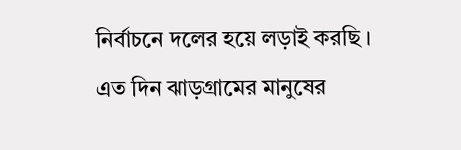নির্বাচনে দলের হয়ে লড়াই করছি । এত দিন ঝাড়গ্রামের মানুষের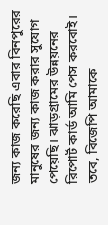জন্য কাজ করেছি এবার বিনপুরের মানুষের জন্য কাজ করার সুযোগ পেয়েছি। ঝাড়গ্রামের উন্নয়নের রিপোর্ট কার্ড আমি পেস করবোই। তবে, বিজেপি আমাকে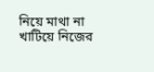নিয়ে মাথা না খাটিয়ে নিজের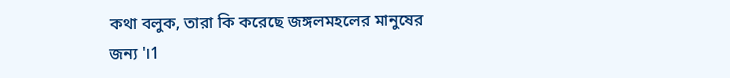কথা বলুক, তারা কি করেছে জঙ্গলমহলের মানুষের জন্য '।1